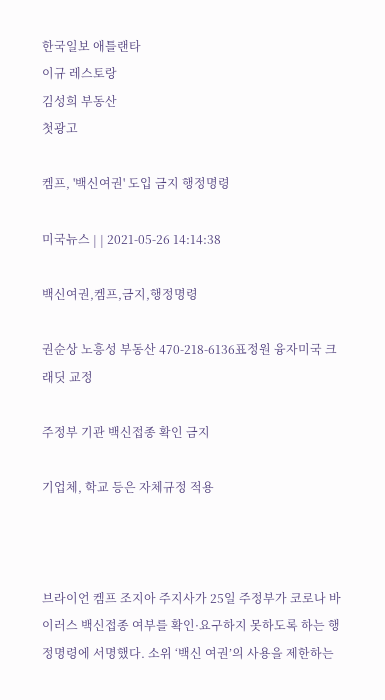한국일보 애틀랜타
이규 레스토랑
김성희 부동산
첫광고

켐프, '백신여권' 도입 금지 행정명령

미국뉴스 | | 2021-05-26 14:14:38

백신여권,켐프,금지,행정명령

권순상 노흥성 부동산 470-218-6136표정원 융자미국 크래딧 교정

주정부 기관 백신접종 확인 금지

기업체, 학교 등은 자체규정 적용



브라이언 켐프 조지아 주지사가 25일 주정부가 코로나 바이러스 백신접종 여부를 확인·요구하지 못하도록 하는 행정명령에 서명했다. 소위 ‘백신 여권’의 사용을 제한하는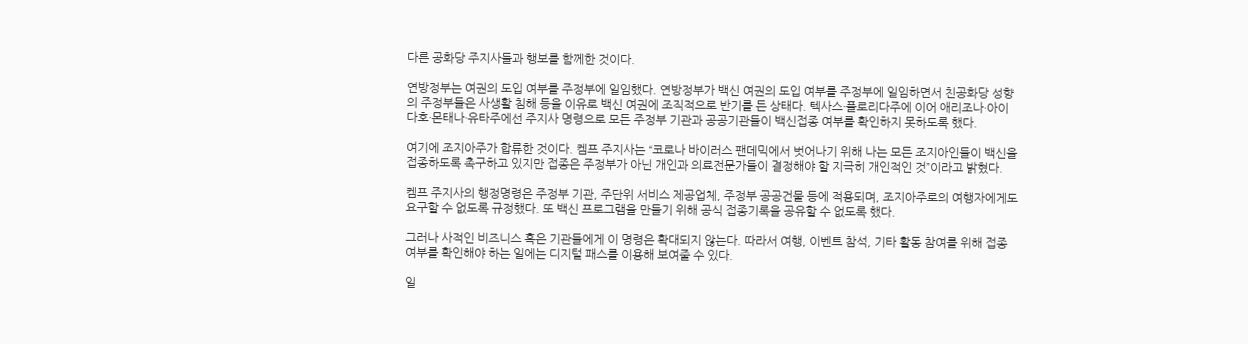다른 공화당 주지사들과 행보를 함께한 것이다.

연방정부는 여권의 도입 여부를 주정부에 일임했다. 연방정부가 백신 여권의 도입 여부를 주정부에 일임하면서 친공화당 성향의 주정부들은 사생활 침해 등을 이유로 백신 여권에 조직적으로 반기를 든 상태다. 텍사스·플로리다주에 이어 애리조나·아이다호·몬태나·유타주에선 주지사 명령으로 모든 주정부 기관과 공공기관들이 백신접종 여부를 확인하지 못하도록 했다.

여기에 조지아주가 합류한 것이다. 켐프 주지사는 “코로나 바이러스 팬데믹에서 벗어나기 위해 나는 모든 조지아인들이 백신을 접종하도록 촉구하고 있지만 접종은 주정부가 아닌 개인과 의료전문가들이 결정해야 할 지극히 개인적인 것”이라고 밝혔다.

켐프 주지사의 행정명령은 주정부 기관, 주단위 서비스 제공업체, 주정부 공공건물 등에 적용되며, 조지아주로의 여행자에게도 요구할 수 없도록 규정했다. 또 백신 프로그램을 만들기 위해 공식 접종기록을 공유할 수 없도록 했다.

그러나 사적인 비즈니스 혹은 기관들에게 이 명령은 확대되지 않는다. 따라서 여행, 이벤트 참석, 기타 활동 참여를 위해 접종 여부를 확인해야 하는 일에는 디지털 패스를 이용해 보여줄 수 있다.

일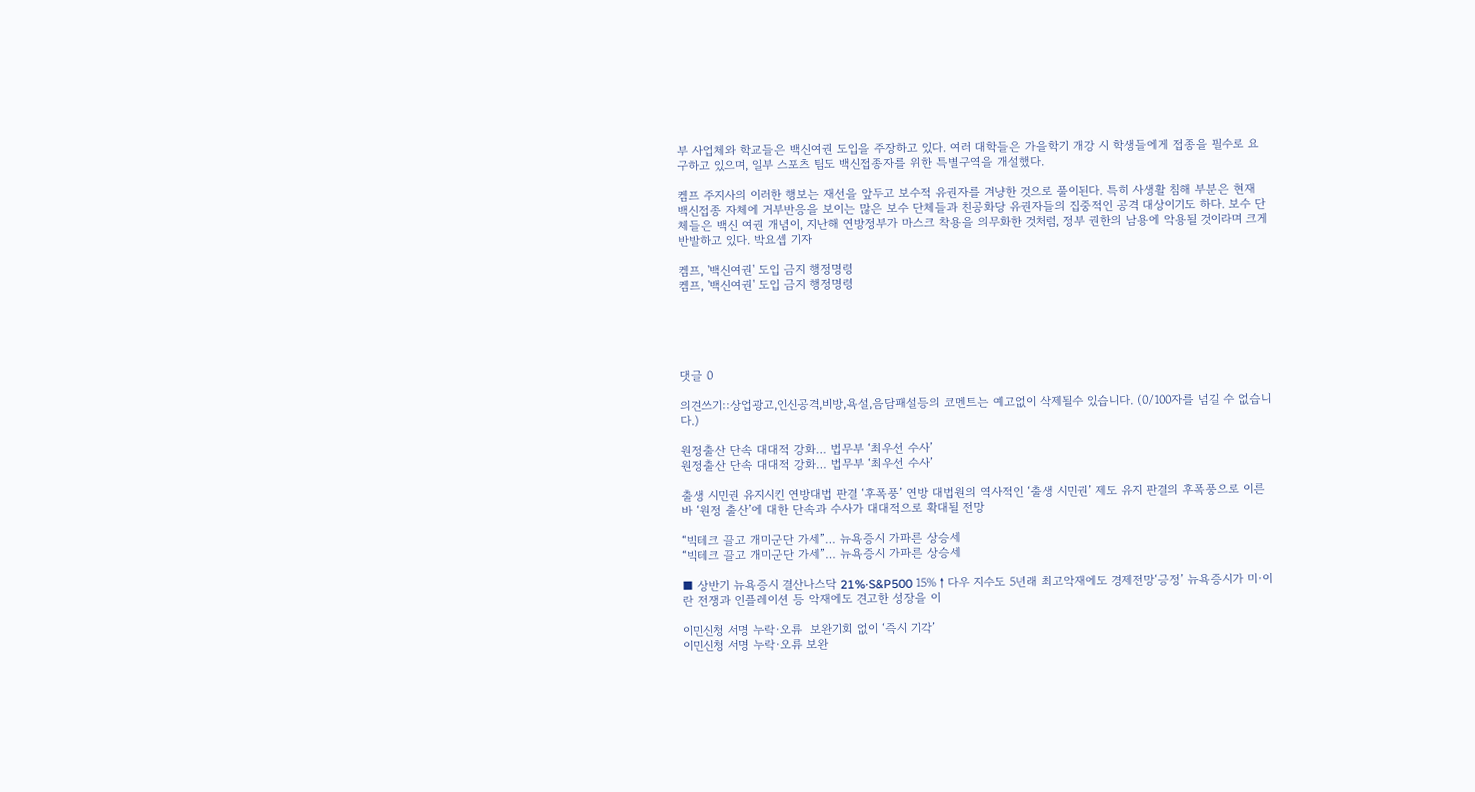부 사업체와 학교들은 백신여권 도입을 주장하고 있다. 여러 대학들은 가을학기 개강 시 학생들에게 접종을 필수로 요구하고 있으며, 일부 스포츠 팀도 백신접종자를 위한 특별구역을 개설했다.

켐프 주지사의 이러한 행보는 재선을 앞두고 보수적 유권자를 겨냥한 것으로 풀이된다. 특히 사생활 침해 부분은 현재 백신접종 자체에 거부반응을 보이는 많은 보수 단체들과 친공화당 유권자들의 집중적인 공격 대상이기도 하다. 보수 단체들은 백신 여권 개념이, 지난해 연방정부가 마스크 착용을 의무화한 것처럼, 정부 권한의 남용에 악용될 것이라며 크게 반발하고 있다. 박요셉 기자

켐프, '백신여권' 도입 금지 행정명령
켐프, '백신여권' 도입 금지 행정명령





댓글 0

의견쓰기::상업광고,인신공격,비방,욕설,음담패설등의 코멘트는 예고없이 삭제될수 있습니다. (0/100자를 넘길 수 없습니다.)

원정출산 단속 대대적 강화… 법무부 ‘최우선 수사’
원정출산 단속 대대적 강화… 법무부 ‘최우선 수사’

출생 시민권 유지시킨 연방대법 판결 ‘후폭풍’ 연방 대법원의 역사적인 ‘출생 시민권’ 제도 유지 판결의 후폭풍으로 이른바 ‘원정 출산’에 대한 단속과 수사가 대대적으로 확대될 전망

“빅테크 끌고 개미군단 가세”… 뉴욕증시 가파른 상승세
“빅테크 끌고 개미군단 가세”… 뉴욕증시 가파른 상승세

■ 상반기 뉴욕증시 결산나스닥 21%·S&P500 15%↑다우 지수도 5년래 최고악재에도 경제전망‘긍정’ 뉴욕증시가 미·이란 전쟁과 인플레이션 등 악재에도 견고한 성장을 이

이민신청 서명 누락·오류  보완기회 없이 ‘즉시 기각’
이민신청 서명 누락·오류 보완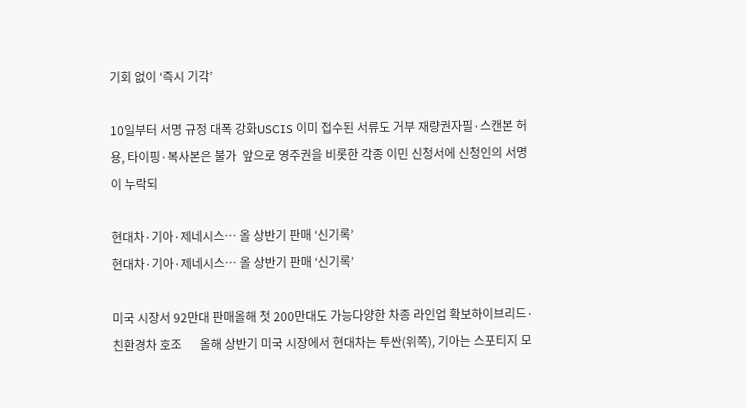기회 없이 ‘즉시 기각’

10일부터 서명 규정 대폭 강화USCIS 이미 접수된 서류도 거부 재량권자필·스캔본 허용, 타이핑·복사본은 불가  앞으로 영주권을 비롯한 각종 이민 신청서에 신청인의 서명이 누락되

현대차·기아·제네시스… 올 상반기 판매 ‘신기록’
현대차·기아·제네시스… 올 상반기 판매 ‘신기록’

미국 시장서 92만대 판매올해 첫 200만대도 가능다양한 차종 라인업 확보하이브리드·친환경차 호조      올해 상반기 미국 시장에서 현대차는 투싼(위쪽), 기아는 스포티지 모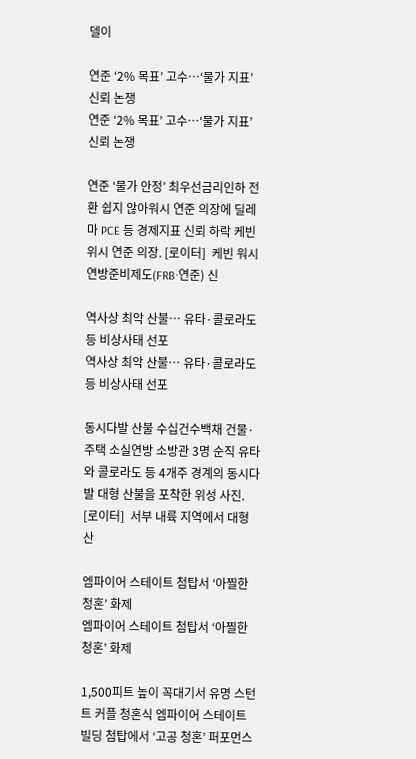델이

연준 ‘2% 목표’ 고수…‘물가 지표’ 신뢰 논쟁
연준 ‘2% 목표’ 고수…‘물가 지표’ 신뢰 논쟁

연준 ‘물가 안정’ 최우선금리인하 전환 쉽지 않아워시 연준 의장에 딜레마 PCE 등 경제지표 신뢰 하락 케빈 위시 연준 의장. [로이터]  케빈 워시 연방준비제도(FRB·연준) 신

역사상 최악 산불… 유타·콜로라도 등 비상사태 선포
역사상 최악 산불… 유타·콜로라도 등 비상사태 선포

동시다발 산불 수십건수백채 건물·주택 소실연방 소방관 3명 순직 유타와 콜로라도 등 4개주 경계의 동시다발 대형 산불을 포착한 위성 사진. [로이터]  서부 내륙 지역에서 대형 산

엠파이어 스테이트 첨탑서 ‘아찔한 청혼’ 화제
엠파이어 스테이트 첨탑서 ‘아찔한 청혼’ 화제

1,500피트 높이 꼭대기서 유명 스턴트 커플 청혼식 엠파이어 스테이트 빌딩 첨탑에서 ‘고공 청혼’ 퍼포먼스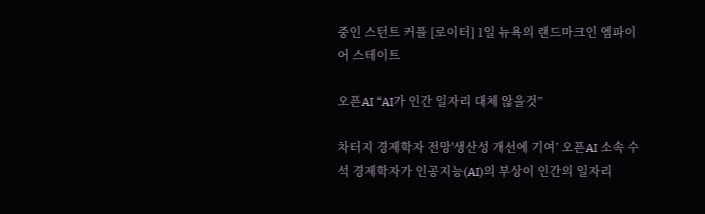중인 스턴트 커플 [로이터] 1일 뉴욕의 랜드마크인 엠파이어 스테이트

오픈AI “AI가 인간 일자리 대체 않을것”

차터지 경제학자 전망'생산성 개선에 기여’ 오픈AI 소속 수석 경제학자가 인공지능(AI)의 부상이 인간의 일자리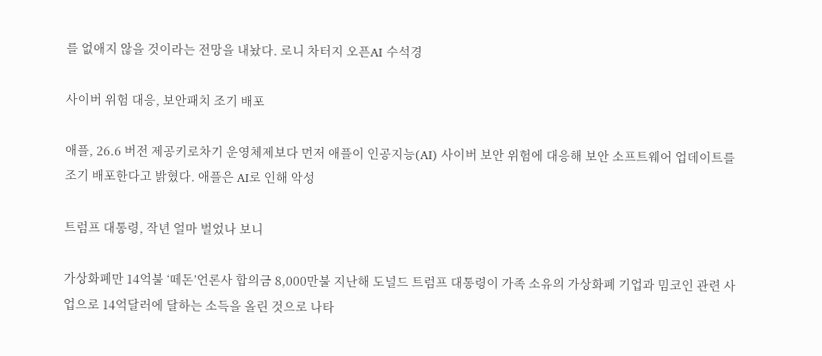를 없애지 않을 것이라는 전망을 내놨다. 로니 차터지 오픈AI 수석경

사이버 위험 대응, 보안패치 조기 배포

애플, 26.6 버전 제공키로차기 운영체제보다 먼저 애플이 인공지능(AI) 사이버 보안 위험에 대응해 보안 소프트웨어 업데이트를 조기 배포한다고 밝혔다. 애플은 AI로 인해 악성

트럼프 대통령, 작년 얼마 벌었나 보니

가상화폐만 14억불 ‘떼돈’언론사 합의금 8,000만불 지난해 도널드 트럼프 대통령이 가족 소유의 가상화폐 기업과 밈코인 관련 사업으로 14억달러에 달하는 소득을 올린 것으로 나타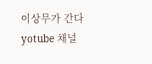이상무가 간다 yotube 채널